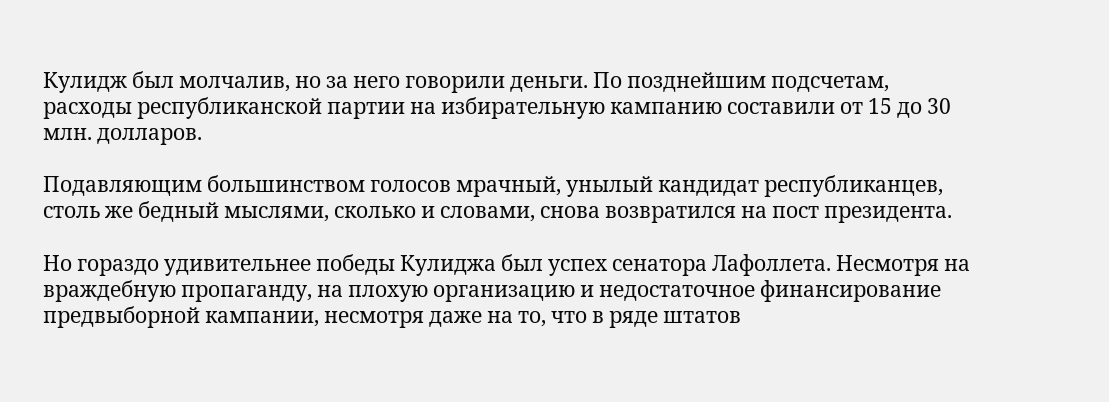Кулидж был молчалив, но за него говорили деньги. По позднейшим подсчетам, расходы республиканской партии на избирательную кампанию составили от 15 до 30 млн. долларов.

Подавляющим большинством голосов мрачный, унылый кандидат республиканцев, столь же бедный мыслями, сколько и словами, снова возвратился на пост президента.

Но гораздо удивительнее победы Кулиджа был успех сенатора Лафоллета. Несмотря на враждебную пропаганду, на плохую организацию и недостаточное финансирование предвыборной кампании, несмотря даже на то, что в ряде штатов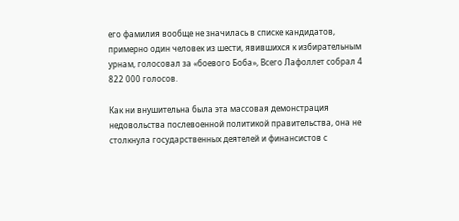его фамилия вообще не значилась в списке кандидатов, примерно один человек из шести, явившихся к избирательным урнам, голосовал за «боевого Боба», Всего Лафоллет собрал 4 822 000 голосов.

Как ни внушительна была эта массовая демонстрация недовольства послевоенной политикой правительства, она не столкнула государственных деятелей и финансистов с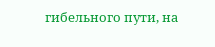гибельного пути, на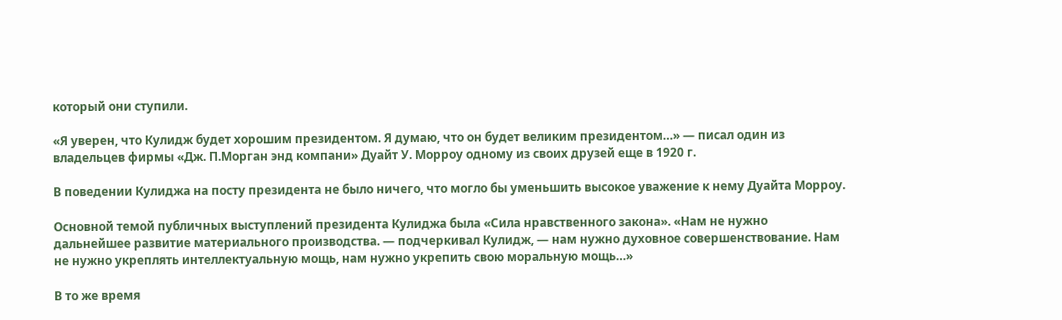который они ступили.

«Я уверен, что Кулидж будет хорошим президентом. Я думаю, что он будет великим президентом…» — писал один из владельцев фирмы «Дж. П.Морган энд компани» Дуайт У. Морроу одному из своих друзей еще в 1920 г.

В поведении Кулиджа на посту президента не было ничего, что могло бы уменьшить высокое уважение к нему Дуайта Морроу.

Основной темой публичных выступлений президента Кулиджа была «Сила нравственного закона». «Нам не нужно дальнейшее развитие материального производства. — подчеркивал Кулидж, — нам нужно духовное совершенствование. Нам не нужно укреплять интеллектуальную мощь, нам нужно укрепить свою моральную мощь…»

В то же время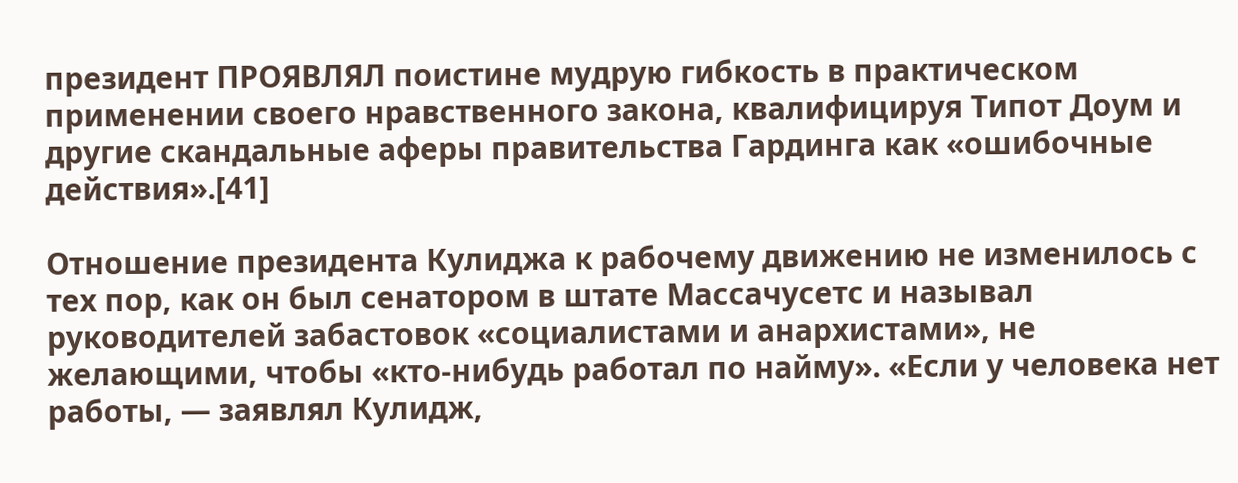президент ПРОЯВЛЯЛ поистине мудрую гибкость в практическом применении своего нравственного закона, квалифицируя Типот Доум и другие скандальные аферы правительства Гардинга как «ошибочные действия».[41]

Отношение президента Кулиджа к рабочему движению не изменилось с тех пор, как он был сенатором в штате Массачусетс и называл руководителей забастовок «социалистами и анархистами», не желающими, чтобы «кто-нибудь работал по найму». «Если у человека нет работы, — заявлял Кулидж,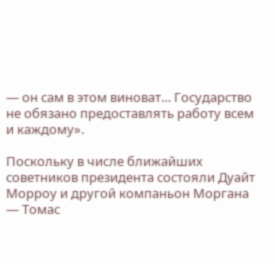— он сам в этом виноват… Государство не обязано предоставлять работу всем и каждому».

Поскольку в числе ближайших советников президента состояли Дуайт Морроу и другой компаньон Моргана — Томас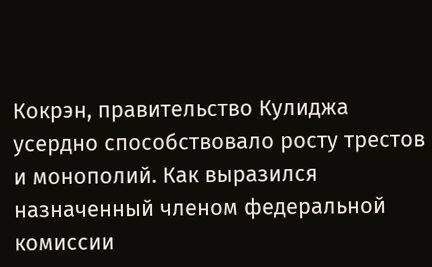Кокрэн, правительство Кулиджа усердно способствовало росту трестов и монополий. Как выразился назначенный членом федеральной комиссии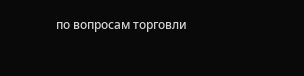по вопросам торговли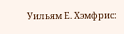Уильям Е. Хэмфрис: